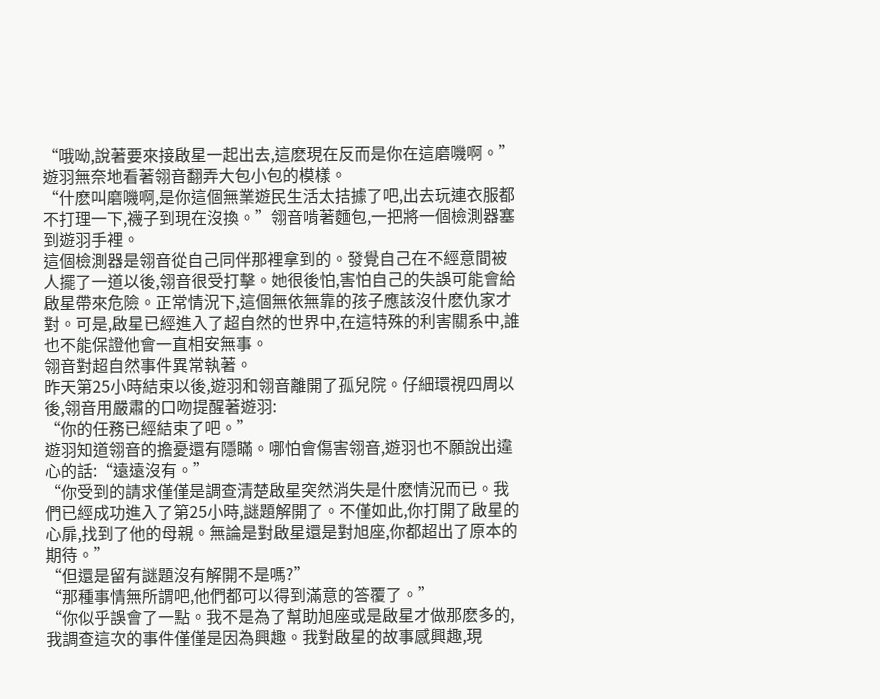“哦呦,說著要來接啟星一起出去,這麽現在反而是你在這磨嘰啊。”遊羽無奈地看著翎音翻弄大包小包的模樣。
“什麽叫磨嘰啊,是你這個無業遊民生活太拮據了吧,出去玩連衣服都不打理一下,襪子到現在沒換。”翎音啃著麵包,一把將一個檢測器塞到遊羽手裡。
這個檢測器是翎音從自己同伴那裡拿到的。發覺自己在不經意間被人擺了一道以後,翎音很受打擊。她很後怕,害怕自己的失誤可能會給啟星帶來危險。正常情況下,這個無依無靠的孩子應該沒什麽仇家才對。可是,啟星已經進入了超自然的世界中,在這特殊的利害關系中,誰也不能保證他會一直相安無事。
翎音對超自然事件異常執著。
昨天第25小時結束以後,遊羽和翎音離開了孤兒院。仔細環視四周以後,翎音用嚴肅的口吻提醒著遊羽:
“你的任務已經結束了吧。”
遊羽知道翎音的擔憂還有隱瞞。哪怕會傷害翎音,遊羽也不願說出違心的話:“遠遠沒有。”
“你受到的請求僅僅是調查清楚啟星突然消失是什麽情況而已。我們已經成功進入了第25小時,謎題解開了。不僅如此,你打開了啟星的心扉,找到了他的母親。無論是對啟星還是對旭座,你都超出了原本的期待。”
“但還是留有謎題沒有解開不是嗎?”
“那種事情無所謂吧,他們都可以得到滿意的答覆了。”
“你似乎誤會了一點。我不是為了幫助旭座或是啟星才做那麽多的,我調查這次的事件僅僅是因為興趣。我對啟星的故事感興趣,現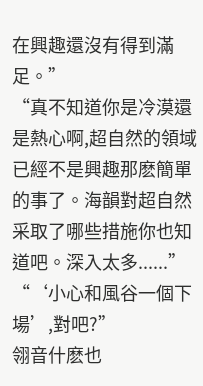在興趣還沒有得到滿足。”
“真不知道你是冷漠還是熱心啊,超自然的領域已經不是興趣那麽簡單的事了。海韻對超自然采取了哪些措施你也知道吧。深入太多......”
“‘小心和風谷一個下場’,對吧?”
翎音什麽也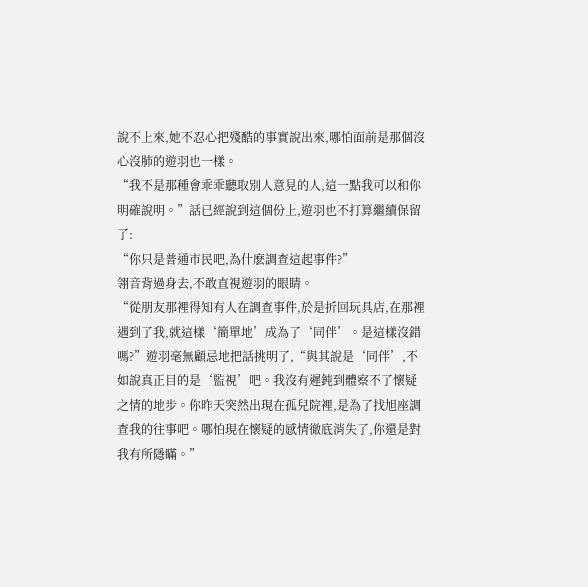說不上來,她不忍心把殘酷的事實說出來,哪怕面前是那個沒心沒肺的遊羽也一樣。
“我不是那種會乖乖聽取別人意見的人,這一點我可以和你明確說明。”話已經說到這個份上,遊羽也不打算繼續保留了:
“你只是普通市民吧,為什麽調查這起事件?”
翎音背過身去,不敢直視遊羽的眼睛。
“從朋友那裡得知有人在調查事件,於是折回玩具店,在那裡遇到了我,就這樣‘簡單地’成為了‘同伴’。是這樣沒錯嗎?”遊羽毫無顧忌地把話挑明了,“與其說是‘同伴’,不如說真正目的是‘監視’吧。我沒有遲鈍到體察不了懷疑之情的地步。你昨天突然出現在孤兒院裡,是為了找旭座調查我的往事吧。哪怕現在懷疑的感情徹底消失了,你還是對我有所隱瞞。”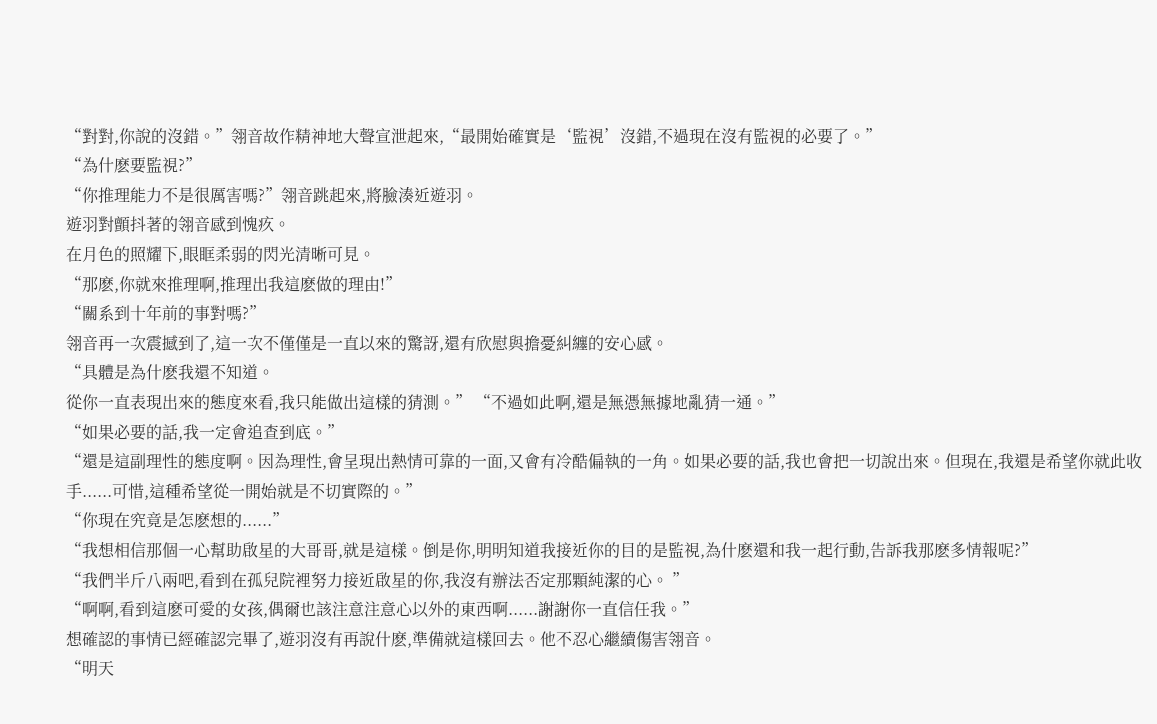“對對,你說的沒錯。”翎音故作精神地大聲宣泄起來,“最開始確實是‘監視’沒錯,不過現在沒有監視的必要了。”
“為什麽要監視?”
“你推理能力不是很厲害嗎?”翎音跳起來,將臉湊近遊羽。
遊羽對顫抖著的翎音感到愧疚。
在月色的照耀下,眼眶柔弱的閃光清晰可見。
“那麽,你就來推理啊,推理出我這麽做的理由!”
“關系到十年前的事對嗎?”
翎音再一次震撼到了,這一次不僅僅是一直以來的驚訝,還有欣慰與擔憂糾纏的安心感。
“具體是為什麽我還不知道。
從你一直表現出來的態度來看,我只能做出這樣的猜測。” “不過如此啊,還是無憑無據地亂猜一通。”
“如果必要的話,我一定會追查到底。”
“還是這副理性的態度啊。因為理性,會呈現出熱情可靠的一面,又會有冷酷偏執的一角。如果必要的話,我也會把一切說出來。但現在,我還是希望你就此收手......可惜,這種希望從一開始就是不切實際的。”
“你現在究竟是怎麽想的......”
“我想相信那個一心幫助啟星的大哥哥,就是這樣。倒是你,明明知道我接近你的目的是監視,為什麽還和我一起行動,告訴我那麽多情報呢?”
“我們半斤八兩吧,看到在孤兒院裡努力接近啟星的你,我沒有辦法否定那顆純潔的心。 ”
“啊啊,看到這麽可愛的女孩,偶爾也該注意注意心以外的東西啊......謝謝你一直信任我。”
想確認的事情已經確認完畢了,遊羽沒有再說什麽,準備就這樣回去。他不忍心繼續傷害翎音。
“明天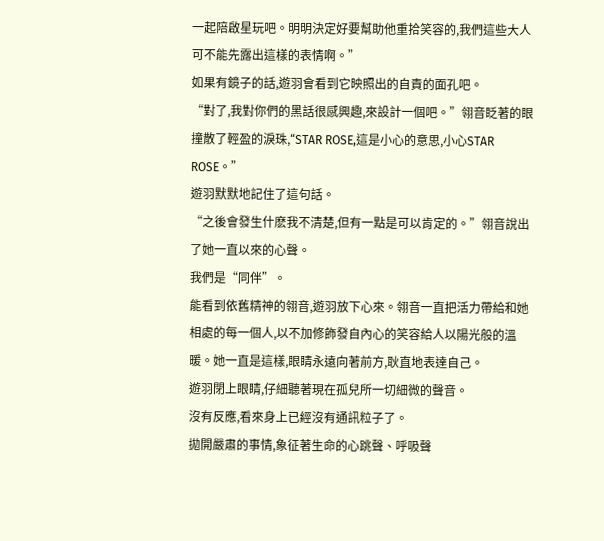一起陪啟星玩吧。明明決定好要幫助他重拾笑容的,我們這些大人可不能先露出這樣的表情啊。”
如果有鏡子的話,遊羽會看到它映照出的自責的面孔吧。
“對了,我對你們的黑話很感興趣,來設計一個吧。”翎音眨著的眼撞散了輕盈的淚珠,“STAR ROSE,這是小心的意思,小心STAR ROSE。”
遊羽默默地記住了這句話。
“之後會發生什麽我不清楚,但有一點是可以肯定的。”翎音說出了她一直以來的心聲。
我們是“同伴”。
能看到依舊精神的翎音,遊羽放下心來。翎音一直把活力帶給和她相處的每一個人,以不加修飾發自內心的笑容給人以陽光般的溫暖。她一直是這樣,眼睛永遠向著前方,耿直地表達自己。
遊羽閉上眼睛,仔細聽著現在孤兒所一切細微的聲音。
沒有反應,看來身上已經沒有通訊粒子了。
拋開嚴肅的事情,象征著生命的心跳聲、呼吸聲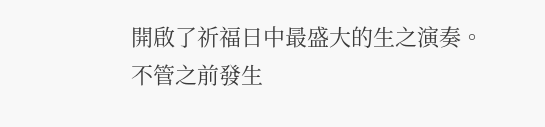開啟了祈福日中最盛大的生之演奏。
不管之前發生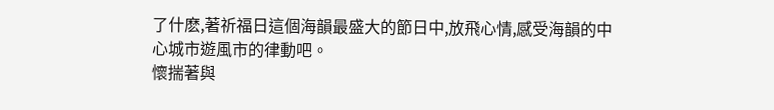了什麽,著祈福日這個海韻最盛大的節日中,放飛心情,感受海韻的中心城市遊風市的律動吧。
懷揣著與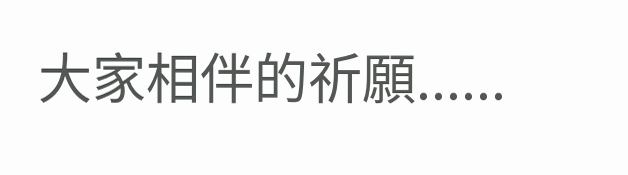大家相伴的祈願......